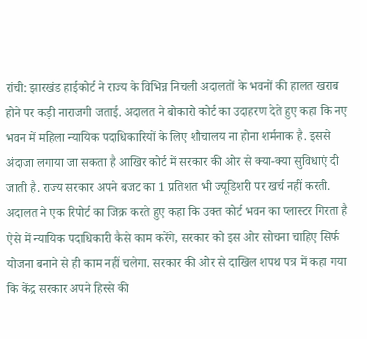रांची: झारखंड हाईकोर्ट ने राज्य के विभिन्न निचली अदालतों के भवनों की हालत खराब होने पर कड़ी नाराजगी जताई. अदालत ने बोकारो कोर्ट का उदाहरण देते हुए कहा कि नए भवन में महिला न्यायिक पदाधिकारियों के लिए शौचालय ना होना शर्मनाक है. इससे अंदाजा लगाया जा सकता है आखिर कोर्ट में सरकार की ओर से क्या-क्या सुविधाएं दी जाती है. राज्य सरकार अपने बजट का 1 प्रतिशत भी ज्यूडिशरी पर खर्च नहीं करती.
अदालत ने एक रिपोर्ट का जिक्र करते हुए कहा कि उक्त कोर्ट भवन का प्लास्टर गिरता है ऐसे में न्यायिक पदाधिकारी कैसे काम करेंगे, सरकार को इस ओर सोचना चाहिए सिर्फ योजना बनाने से ही काम नहीं चलेगा. सरकार की ओर से दाखिल शपथ पत्र में कहा गया कि केंद्र सरकार अपने हिस्से की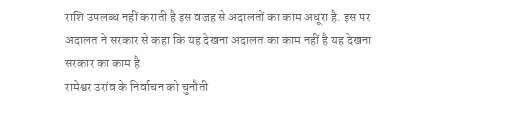राशि उपलब्ध नहीं कराती है इस वजह से अदालतों का काम अधूरा है. इस पर अदालत ने सरकार से कहा कि यह देखना अदालत का काम नहीं है यह देखना सरकार का काम है
रामेश्वर उरांव के निर्वाचन को चुनौती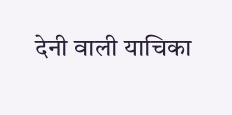देनी वाली याचिका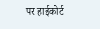पर हाईकोर्ट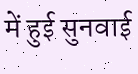में हुई सुनवाई